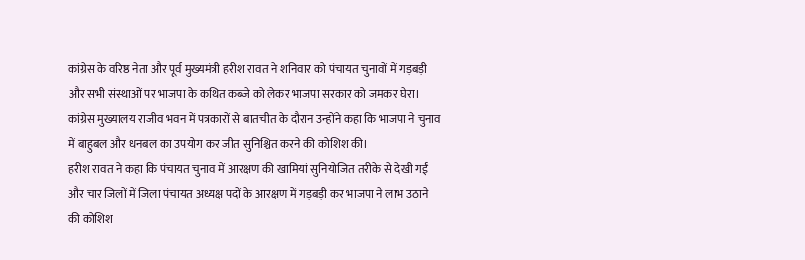कांग्रेस के वरिष्ठ नेता और पूर्व मुख्यमंत्री हरीश रावत ने शनिवार को पंचायत चुनावों में गड़बड़ी और सभी संस्थाओं पर भाजपा के कथित कब्जे को लेकर भाजपा सरकार को जमकर घेरा। कांग्रेस मुख्यालय राजीव भवन में पत्रकारों से बातचीत के दौरान उन्होंने कहा कि भाजपा ने चुनाव में बाहुबल और धनबल का उपयोग कर जीत सुनिश्चित करने की कोशिश की।
हरीश रावत ने कहा कि पंचायत चुनाव में आरक्षण की खामियां सुनियोजित तरीके से देखी गईं और चार जिलों में जिला पंचायत अध्यक्ष पदों के आरक्षण में गड़बड़ी कर भाजपा ने लाभ उठाने की कोशिश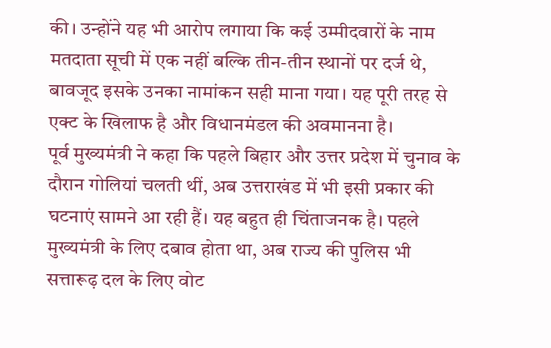की। उन्होंने यह भी आरोप लगाया कि कई उम्मीदवारों के नाम मतदाता सूची में एक नहीं बल्कि तीन-तीन स्थानों पर दर्ज थे, बावजूद इसके उनका नामांकन सही माना गया। यह पूरी तरह से एक्ट के खिलाफ है और विधानमंडल की अवमानना है।
पूर्व मुख्यमंत्री ने कहा कि पहले बिहार और उत्तर प्रदेश में चुनाव के दौरान गोलियां चलती थीं, अब उत्तराखंड में भी इसी प्रकार की घटनाएं सामने आ रही हैं। यह बहुत ही चिंताजनक है। पहले मुख्यमंत्री के लिए दबाव होता था, अब राज्य की पुलिस भी सत्तारूढ़ दल के लिए वोट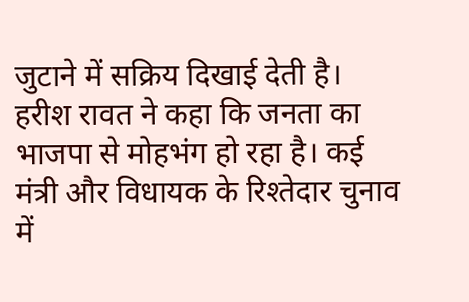जुटाने में सक्रिय दिखाई देती है।
हरीश रावत ने कहा कि जनता का भाजपा से मोहभंग हो रहा है। कई मंत्री और विधायक के रिश्तेदार चुनाव में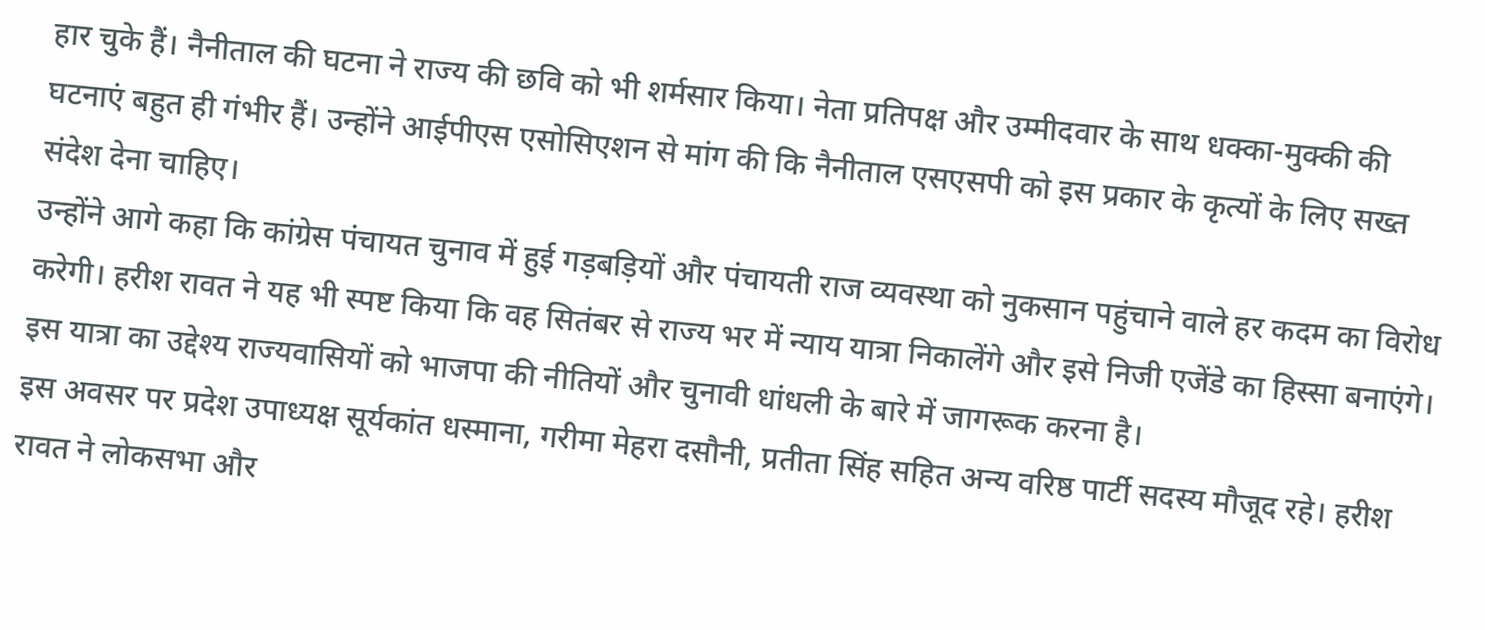हार चुके हैं। नैनीताल की घटना ने राज्य की छवि को भी शर्मसार किया। नेता प्रतिपक्ष और उम्मीदवार के साथ धक्का-मुक्की की घटनाएं बहुत ही गंभीर हैं। उन्होंने आईपीएस एसोसिएशन से मांग की कि नैनीताल एसएसपी को इस प्रकार के कृत्यों के लिए सख्त संदेश देना चाहिए।
उन्होंने आगे कहा कि कांग्रेस पंचायत चुनाव में हुई गड़बड़ियों और पंचायती राज व्यवस्था को नुकसान पहुंचाने वाले हर कदम का विरोध करेगी। हरीश रावत ने यह भी स्पष्ट किया कि वह सितंबर से राज्य भर में न्याय यात्रा निकालेंगे और इसे निजी एजेंडे का हिस्सा बनाएंगे। इस यात्रा का उद्देश्य राज्यवासियों को भाजपा की नीतियों और चुनावी धांधली के बारे में जागरूक करना है।
इस अवसर पर प्रदेश उपाध्यक्ष सूर्यकांत धस्माना, गरीमा मेहरा दसौनी, प्रतीता सिंह सहित अन्य वरिष्ठ पार्टी सदस्य मौजूद रहे। हरीश रावत ने लोकसभा और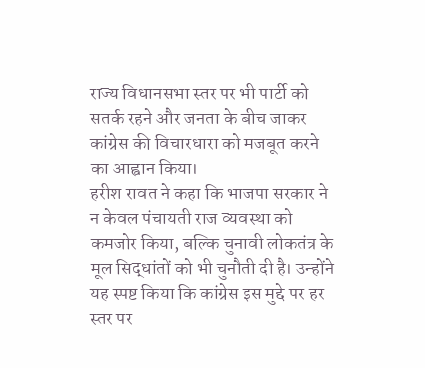राज्य विधानसभा स्तर पर भी पार्टी को सतर्क रहने और जनता के बीच जाकर कांग्रेस की विचारधारा को मजबूत करने का आह्वान किया।
हरीश रावत ने कहा कि भाजपा सरकार ने न केवल पंचायती राज व्यवस्था को कमजोर किया, बल्कि चुनावी लोकतंत्र के मूल सिद्धांतों को भी चुनौती दी है। उन्होंने यह स्पष्ट किया कि कांग्रेस इस मुद्दे पर हर स्तर पर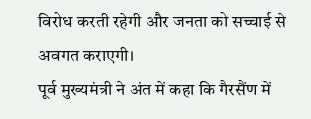विरोध करती रहेगी और जनता को सच्चाई से अवगत कराएगी।
पूर्व मुख्यमंत्री ने अंत में कहा कि गैरसैंण में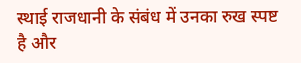स्थाई राजधानी के संबंध में उनका रुख स्पष्ट है और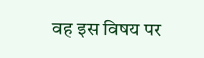वह इस विषय पर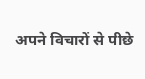अपने विचारों से पीछे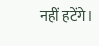नहीं हटेंगे।